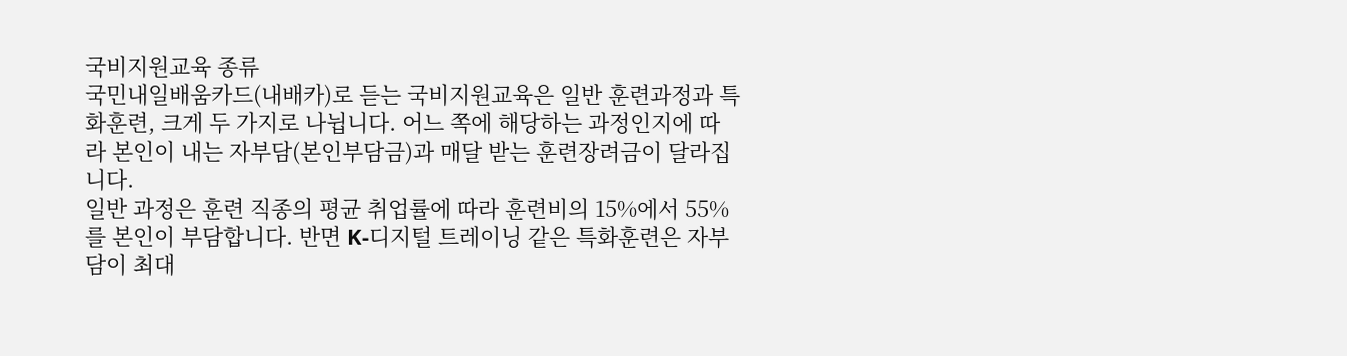국비지원교육 종류
국민내일배움카드(내배카)로 듣는 국비지원교육은 일반 훈련과정과 특화훈련, 크게 두 가지로 나뉩니다. 어느 쪽에 해당하는 과정인지에 따라 본인이 내는 자부담(본인부담금)과 매달 받는 훈련장려금이 달라집니다.
일반 과정은 훈련 직종의 평균 취업률에 따라 훈련비의 15%에서 55%를 본인이 부담합니다. 반면 K-디지털 트레이닝 같은 특화훈련은 자부담이 최대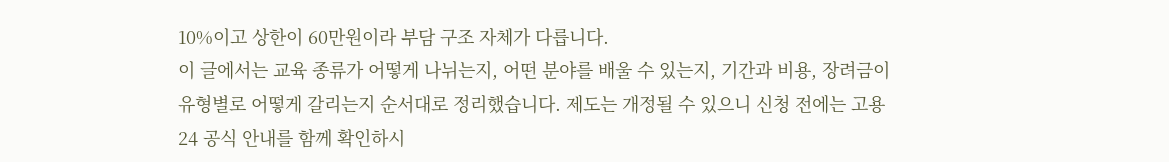10%이고 상한이 60만원이라 부담 구조 자체가 다릅니다.
이 글에서는 교육 종류가 어떻게 나뉘는지, 어떤 분야를 배울 수 있는지, 기간과 비용, 장려금이 유형별로 어떻게 갈리는지 순서대로 정리했습니다. 제도는 개정될 수 있으니 신청 전에는 고용24 공식 안내를 함께 확인하시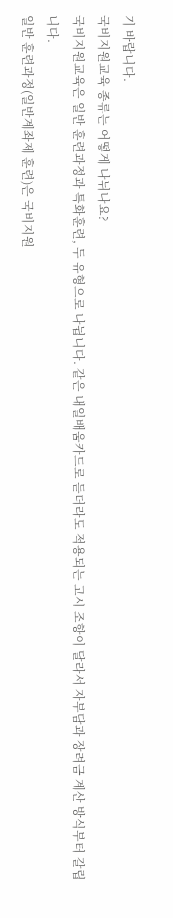기 바랍니다.
국비지원교육 종류는 어떻게 나뉘나요?
국비지원교육은 일반 훈련과정과 특화훈련, 두 유형으로 나뉩니다. 같은 내일배움카드로 듣더라도 적용되는 고시 조항이 달라서 자부담과 장려금 계산 방식부터 갈립니다.
일반 훈련과정(일반계좌제 훈련)은 국비지원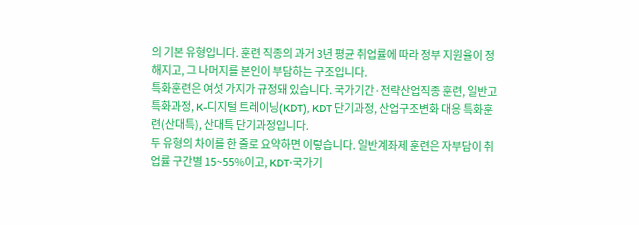의 기본 유형입니다. 훈련 직종의 과거 3년 평균 취업률에 따라 정부 지원율이 정해지고, 그 나머지를 본인이 부담하는 구조입니다.
특화훈련은 여섯 가지가 규정돼 있습니다. 국가기간·전략산업직종 훈련, 일반고 특화과정, K-디지털 트레이닝(KDT), KDT 단기과정, 산업구조변화 대응 특화훈련(산대특), 산대특 단기과정입니다.
두 유형의 차이를 한 줄로 요약하면 이렇습니다. 일반계좌제 훈련은 자부담이 취업률 구간별 15~55%이고, KDT·국가기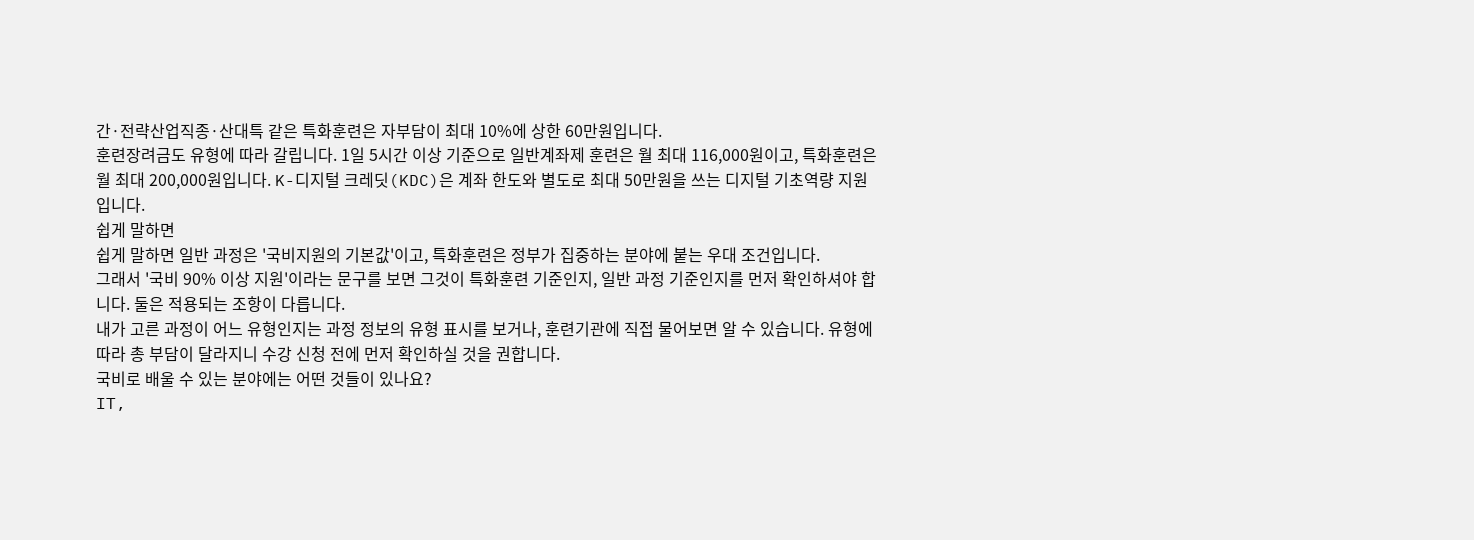간·전략산업직종·산대특 같은 특화훈련은 자부담이 최대 10%에 상한 60만원입니다.
훈련장려금도 유형에 따라 갈립니다. 1일 5시간 이상 기준으로 일반계좌제 훈련은 월 최대 116,000원이고, 특화훈련은 월 최대 200,000원입니다. K-디지털 크레딧(KDC)은 계좌 한도와 별도로 최대 50만원을 쓰는 디지털 기초역량 지원입니다.
쉽게 말하면
쉽게 말하면 일반 과정은 '국비지원의 기본값'이고, 특화훈련은 정부가 집중하는 분야에 붙는 우대 조건입니다.
그래서 '국비 90% 이상 지원'이라는 문구를 보면 그것이 특화훈련 기준인지, 일반 과정 기준인지를 먼저 확인하셔야 합니다. 둘은 적용되는 조항이 다릅니다.
내가 고른 과정이 어느 유형인지는 과정 정보의 유형 표시를 보거나, 훈련기관에 직접 물어보면 알 수 있습니다. 유형에 따라 총 부담이 달라지니 수강 신청 전에 먼저 확인하실 것을 권합니다.
국비로 배울 수 있는 분야에는 어떤 것들이 있나요?
IT,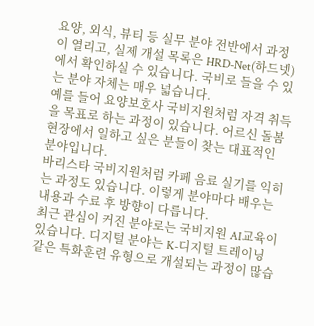요양, 외식, 뷰티 등 실무 분야 전반에서 과정이 열리고, 실제 개설 목록은 HRD-Net(하드넷)에서 확인하실 수 있습니다. 국비로 들을 수 있는 분야 자체는 매우 넓습니다.
예를 들어 요양보호사 국비지원처럼 자격 취득을 목표로 하는 과정이 있습니다. 어르신 돌봄 현장에서 일하고 싶은 분들이 찾는 대표적인 분야입니다.
바리스타 국비지원처럼 카페 음료 실기를 익히는 과정도 있습니다. 이렇게 분야마다 배우는 내용과 수료 후 방향이 다릅니다.
최근 관심이 커진 분야로는 국비지원 AI교육이 있습니다. 디지털 분야는 K-디지털 트레이닝 같은 특화훈련 유형으로 개설되는 과정이 많습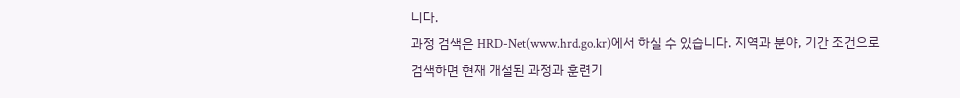니다.
과정 검색은 HRD-Net(www.hrd.go.kr)에서 하실 수 있습니다. 지역과 분야, 기간 조건으로 검색하면 현재 개설된 과정과 훈련기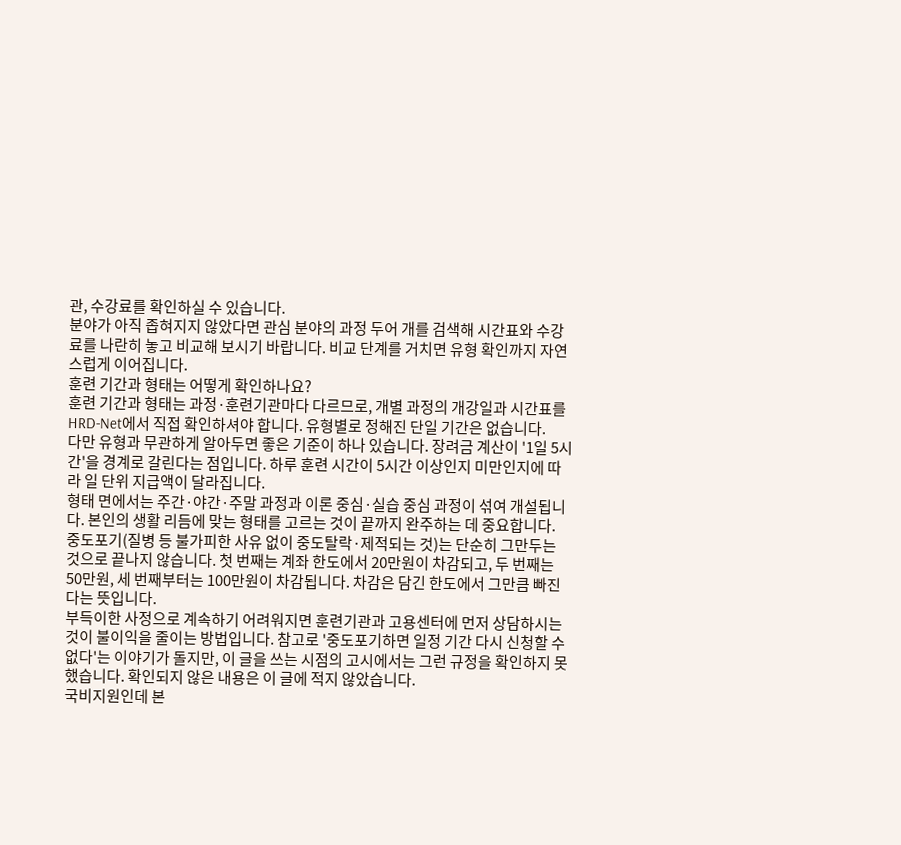관, 수강료를 확인하실 수 있습니다.
분야가 아직 좁혀지지 않았다면 관심 분야의 과정 두어 개를 검색해 시간표와 수강료를 나란히 놓고 비교해 보시기 바랍니다. 비교 단계를 거치면 유형 확인까지 자연스럽게 이어집니다.
훈련 기간과 형태는 어떻게 확인하나요?
훈련 기간과 형태는 과정·훈련기관마다 다르므로, 개별 과정의 개강일과 시간표를 HRD-Net에서 직접 확인하셔야 합니다. 유형별로 정해진 단일 기간은 없습니다.
다만 유형과 무관하게 알아두면 좋은 기준이 하나 있습니다. 장려금 계산이 '1일 5시간'을 경계로 갈린다는 점입니다. 하루 훈련 시간이 5시간 이상인지 미만인지에 따라 일 단위 지급액이 달라집니다.
형태 면에서는 주간·야간·주말 과정과 이론 중심·실습 중심 과정이 섞여 개설됩니다. 본인의 생활 리듬에 맞는 형태를 고르는 것이 끝까지 완주하는 데 중요합니다.
중도포기(질병 등 불가피한 사유 없이 중도탈락·제적되는 것)는 단순히 그만두는 것으로 끝나지 않습니다. 첫 번째는 계좌 한도에서 20만원이 차감되고, 두 번째는 50만원, 세 번째부터는 100만원이 차감됩니다. 차감은 담긴 한도에서 그만큼 빠진다는 뜻입니다.
부득이한 사정으로 계속하기 어려워지면 훈련기관과 고용센터에 먼저 상담하시는 것이 불이익을 줄이는 방법입니다. 참고로 '중도포기하면 일정 기간 다시 신청할 수 없다'는 이야기가 돌지만, 이 글을 쓰는 시점의 고시에서는 그런 규정을 확인하지 못했습니다. 확인되지 않은 내용은 이 글에 적지 않았습니다.
국비지원인데 본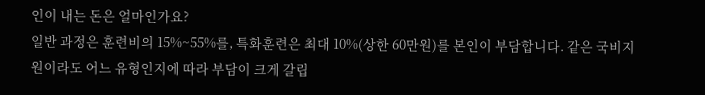인이 내는 돈은 얼마인가요?
일반 과정은 훈련비의 15%~55%를, 특화훈련은 최대 10%(상한 60만원)를 본인이 부담합니다. 같은 국비지원이라도 어느 유형인지에 따라 부담이 크게 갈립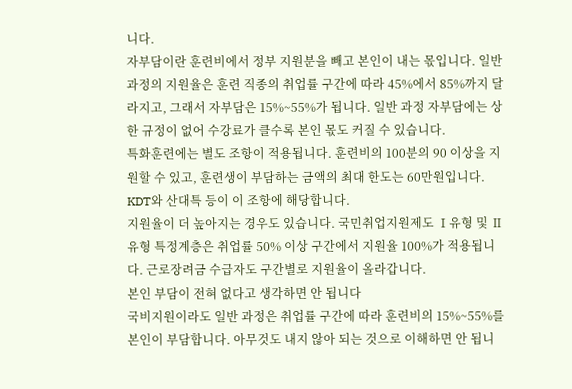니다.
자부담이란 훈련비에서 정부 지원분을 빼고 본인이 내는 몫입니다. 일반 과정의 지원율은 훈련 직종의 취업률 구간에 따라 45%에서 85%까지 달라지고, 그래서 자부담은 15%~55%가 됩니다. 일반 과정 자부담에는 상한 규정이 없어 수강료가 클수록 본인 몫도 커질 수 있습니다.
특화훈련에는 별도 조항이 적용됩니다. 훈련비의 100분의 90 이상을 지원할 수 있고, 훈련생이 부담하는 금액의 최대 한도는 60만원입니다. KDT와 산대특 등이 이 조항에 해당합니다.
지원율이 더 높아지는 경우도 있습니다. 국민취업지원제도 Ⅰ유형 및 Ⅱ유형 특정계층은 취업률 50% 이상 구간에서 지원율 100%가 적용됩니다. 근로장려금 수급자도 구간별로 지원율이 올라갑니다.
본인 부담이 전혀 없다고 생각하면 안 됩니다
국비지원이라도 일반 과정은 취업률 구간에 따라 훈련비의 15%~55%를 본인이 부담합니다. 아무것도 내지 않아 되는 것으로 이해하면 안 됩니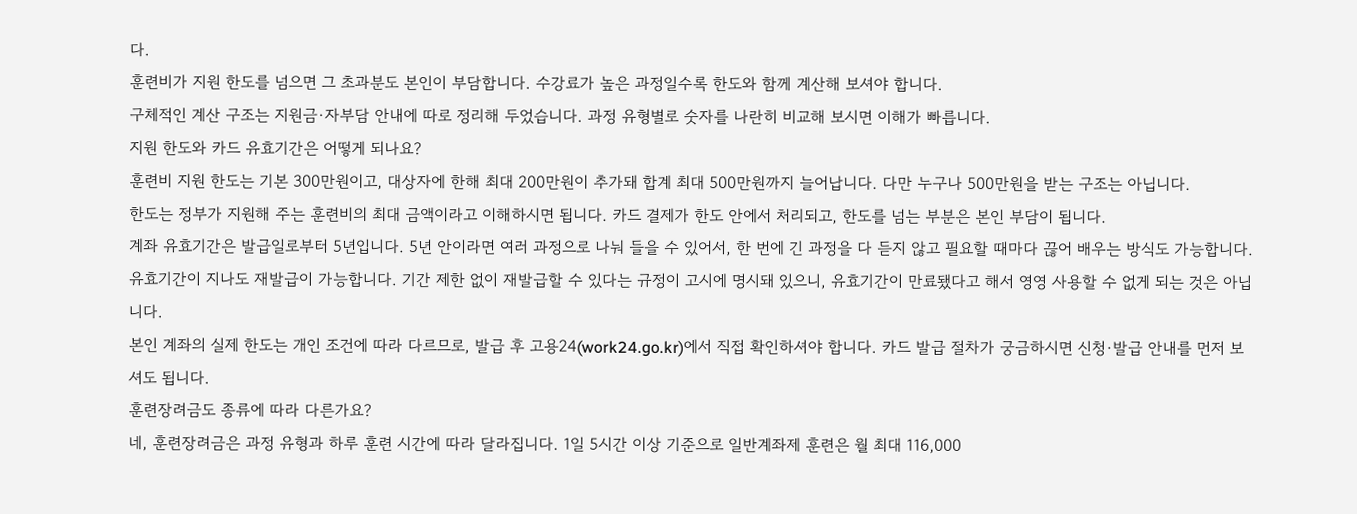다.
훈련비가 지원 한도를 넘으면 그 초과분도 본인이 부담합니다. 수강료가 높은 과정일수록 한도와 함께 계산해 보셔야 합니다.
구체적인 계산 구조는 지원금·자부담 안내에 따로 정리해 두었습니다. 과정 유형별로 숫자를 나란히 비교해 보시면 이해가 빠릅니다.
지원 한도와 카드 유효기간은 어떻게 되나요?
훈련비 지원 한도는 기본 300만원이고, 대상자에 한해 최대 200만원이 추가돼 합계 최대 500만원까지 늘어납니다. 다만 누구나 500만원을 받는 구조는 아닙니다.
한도는 정부가 지원해 주는 훈련비의 최대 금액이라고 이해하시면 됩니다. 카드 결제가 한도 안에서 처리되고, 한도를 넘는 부분은 본인 부담이 됩니다.
계좌 유효기간은 발급일로부터 5년입니다. 5년 안이라면 여러 과정으로 나눠 들을 수 있어서, 한 번에 긴 과정을 다 듣지 않고 필요할 때마다 끊어 배우는 방식도 가능합니다.
유효기간이 지나도 재발급이 가능합니다. 기간 제한 없이 재발급할 수 있다는 규정이 고시에 명시돼 있으니, 유효기간이 만료됐다고 해서 영영 사용할 수 없게 되는 것은 아닙니다.
본인 계좌의 실제 한도는 개인 조건에 따라 다르므로, 발급 후 고용24(work24.go.kr)에서 직접 확인하셔야 합니다. 카드 발급 절차가 궁금하시면 신청·발급 안내를 먼저 보셔도 됩니다.
훈련장려금도 종류에 따라 다른가요?
네, 훈련장려금은 과정 유형과 하루 훈련 시간에 따라 달라집니다. 1일 5시간 이상 기준으로 일반계좌제 훈련은 월 최대 116,000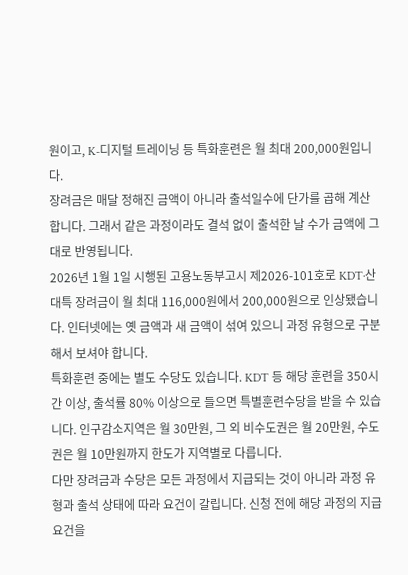원이고, K-디지털 트레이닝 등 특화훈련은 월 최대 200,000원입니다.
장려금은 매달 정해진 금액이 아니라 출석일수에 단가를 곱해 계산합니다. 그래서 같은 과정이라도 결석 없이 출석한 날 수가 금액에 그대로 반영됩니다.
2026년 1월 1일 시행된 고용노동부고시 제2026-101호로 KDT·산대특 장려금이 월 최대 116,000원에서 200,000원으로 인상됐습니다. 인터넷에는 옛 금액과 새 금액이 섞여 있으니 과정 유형으로 구분해서 보셔야 합니다.
특화훈련 중에는 별도 수당도 있습니다. KDT 등 해당 훈련을 350시간 이상, 출석률 80% 이상으로 들으면 특별훈련수당을 받을 수 있습니다. 인구감소지역은 월 30만원, 그 외 비수도권은 월 20만원, 수도권은 월 10만원까지 한도가 지역별로 다릅니다.
다만 장려금과 수당은 모든 과정에서 지급되는 것이 아니라 과정 유형과 출석 상태에 따라 요건이 갈립니다. 신청 전에 해당 과정의 지급 요건을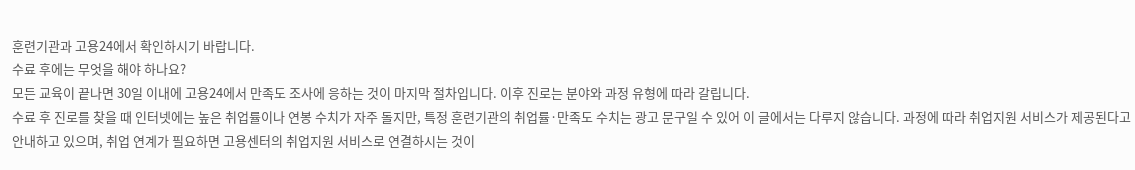훈련기관과 고용24에서 확인하시기 바랍니다.
수료 후에는 무엇을 해야 하나요?
모든 교육이 끝나면 30일 이내에 고용24에서 만족도 조사에 응하는 것이 마지막 절차입니다. 이후 진로는 분야와 과정 유형에 따라 갈립니다.
수료 후 진로를 찾을 때 인터넷에는 높은 취업률이나 연봉 수치가 자주 돌지만, 특정 훈련기관의 취업률·만족도 수치는 광고 문구일 수 있어 이 글에서는 다루지 않습니다. 과정에 따라 취업지원 서비스가 제공된다고 안내하고 있으며, 취업 연계가 필요하면 고용센터의 취업지원 서비스로 연결하시는 것이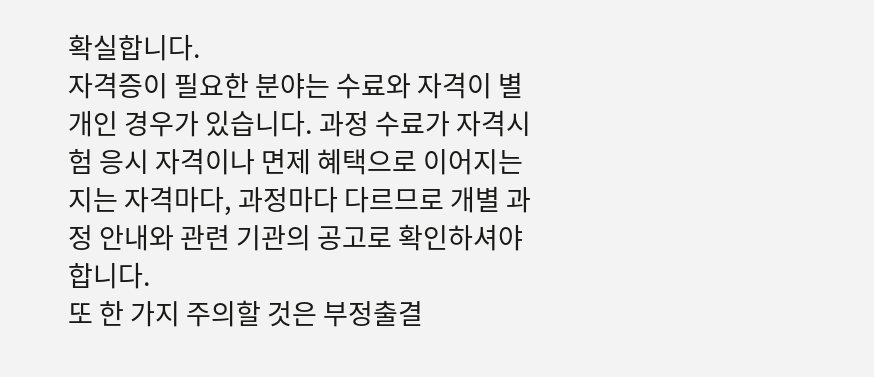확실합니다.
자격증이 필요한 분야는 수료와 자격이 별개인 경우가 있습니다. 과정 수료가 자격시험 응시 자격이나 면제 혜택으로 이어지는지는 자격마다, 과정마다 다르므로 개별 과정 안내와 관련 기관의 공고로 확인하셔야 합니다.
또 한 가지 주의할 것은 부정출결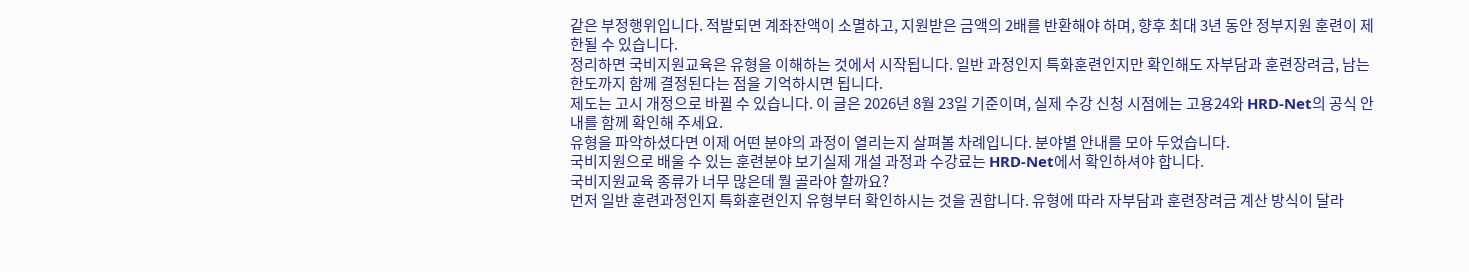같은 부정행위입니다. 적발되면 계좌잔액이 소멸하고, 지원받은 금액의 2배를 반환해야 하며, 향후 최대 3년 동안 정부지원 훈련이 제한될 수 있습니다.
정리하면 국비지원교육은 유형을 이해하는 것에서 시작됩니다. 일반 과정인지 특화훈련인지만 확인해도 자부담과 훈련장려금, 남는 한도까지 함께 결정된다는 점을 기억하시면 됩니다.
제도는 고시 개정으로 바뀔 수 있습니다. 이 글은 2026년 8월 23일 기준이며, 실제 수강 신청 시점에는 고용24와 HRD-Net의 공식 안내를 함께 확인해 주세요.
유형을 파악하셨다면 이제 어떤 분야의 과정이 열리는지 살펴볼 차례입니다. 분야별 안내를 모아 두었습니다.
국비지원으로 배울 수 있는 훈련분야 보기실제 개설 과정과 수강료는 HRD-Net에서 확인하셔야 합니다.
국비지원교육 종류가 너무 많은데 뭘 골라야 할까요?
먼저 일반 훈련과정인지 특화훈련인지 유형부터 확인하시는 것을 권합니다. 유형에 따라 자부담과 훈련장려금 계산 방식이 달라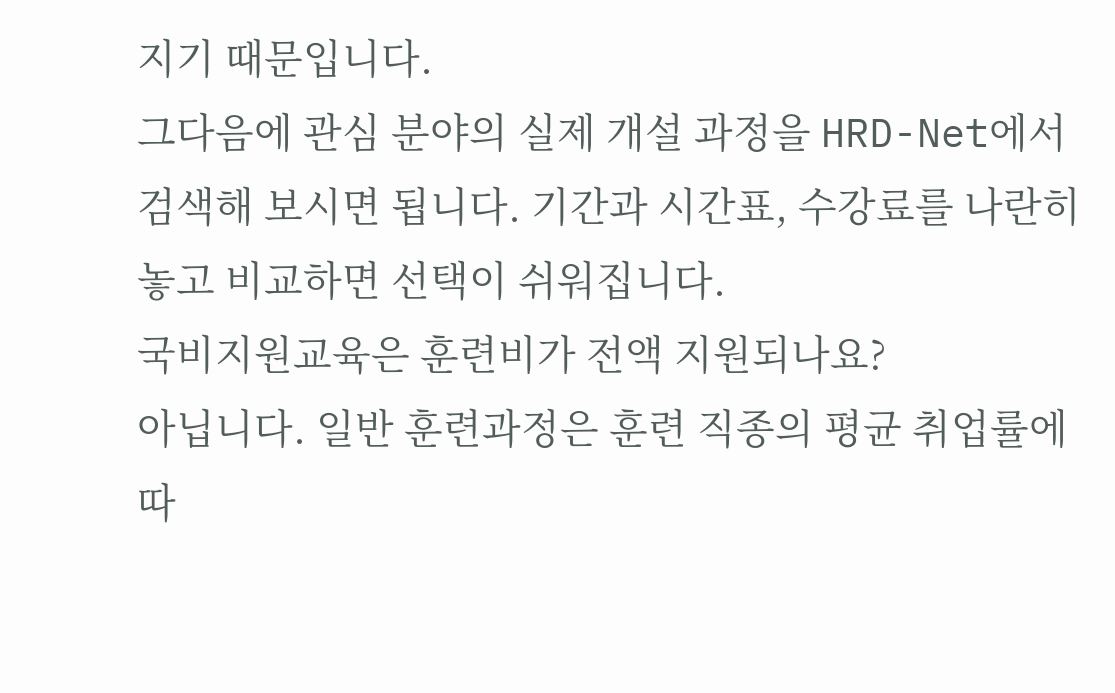지기 때문입니다.
그다음에 관심 분야의 실제 개설 과정을 HRD-Net에서 검색해 보시면 됩니다. 기간과 시간표, 수강료를 나란히 놓고 비교하면 선택이 쉬워집니다.
국비지원교육은 훈련비가 전액 지원되나요?
아닙니다. 일반 훈련과정은 훈련 직종의 평균 취업률에 따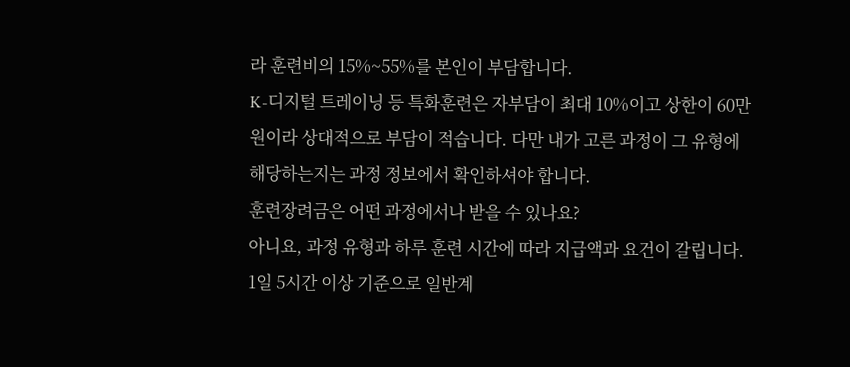라 훈련비의 15%~55%를 본인이 부담합니다.
K-디지털 트레이닝 등 특화훈련은 자부담이 최대 10%이고 상한이 60만원이라 상대적으로 부담이 적습니다. 다만 내가 고른 과정이 그 유형에 해당하는지는 과정 정보에서 확인하셔야 합니다.
훈련장려금은 어떤 과정에서나 받을 수 있나요?
아니요, 과정 유형과 하루 훈련 시간에 따라 지급액과 요건이 갈립니다. 1일 5시간 이상 기준으로 일반계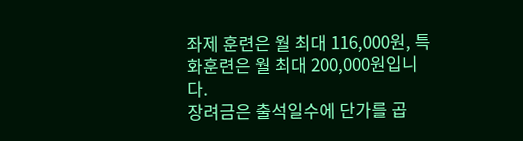좌제 훈련은 월 최대 116,000원, 특화훈련은 월 최대 200,000원입니다.
장려금은 출석일수에 단가를 곱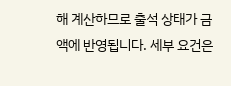해 계산하므로 출석 상태가 금액에 반영됩니다. 세부 요건은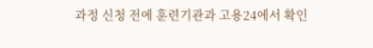과정 신청 전에 훈련기관과 고용24에서 확인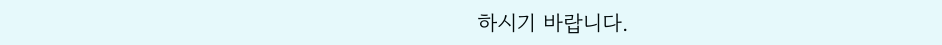하시기 바랍니다.